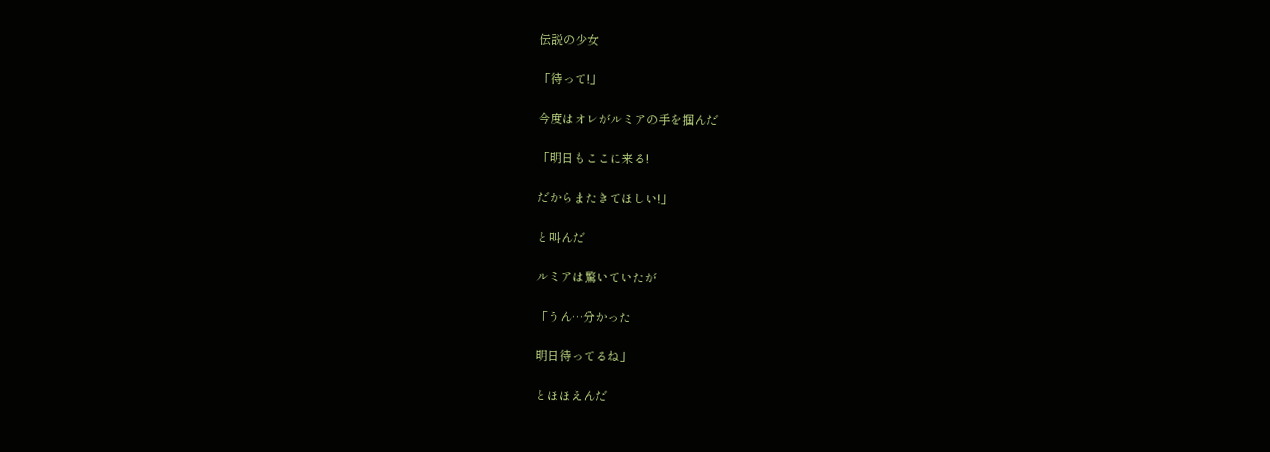伝説の少女

「待って!」

今度はオレがルミアの手を掴んだ

「明日もここに来る!

だからまたきてほしい!」

と叫んだ

ルミアは驚いていたが

「うん…分かった

明日待ってるね」

とほほえんだ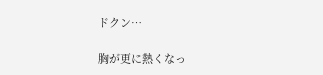ドクン…

胸が更に熱くなっ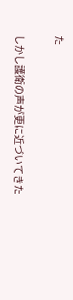た

しかし護衛の声が更に近づいてきた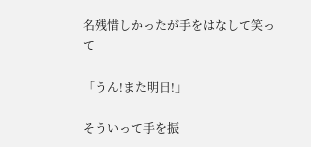名残惜しかったが手をはなして笑って

「うん!また明日!」

そういって手を振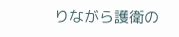りながら護衛の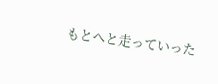もとへと走っていった